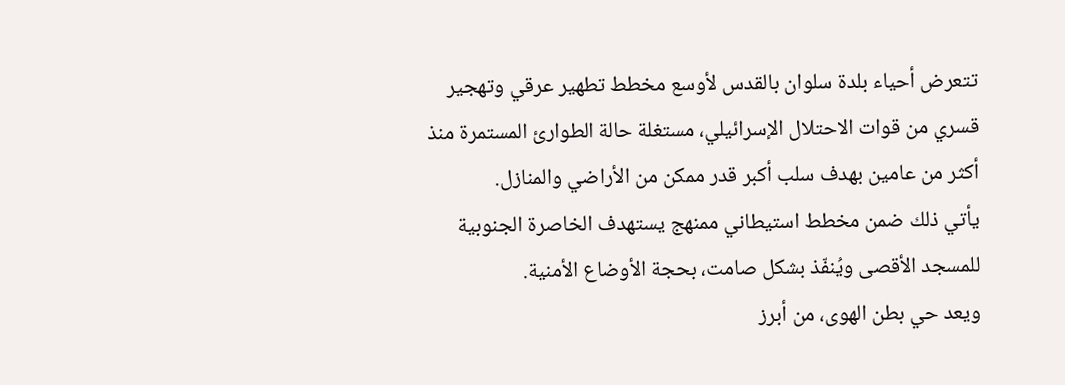تتعرض أحياء بلدة سلوان بالقدس لأوسع مخطط تطهير عرقي وتهجير قسري من قوات الاحتلال الإسرائيلي، مستغلة حالة الطوارئ المستمرة منذ أكثر من عامين بهدف سلب أكبر قدر ممكن من الأراضي والمنازل.
يأتي ذلك ضمن مخطط استيطاني ممنهج يستهدف الخاصرة الجنوبية للمسجد الأقصى ويُنفّذ بشكل صامت، بحجة الأوضاع الأمنية.
ويعد حي بطن الهوى، من أبرز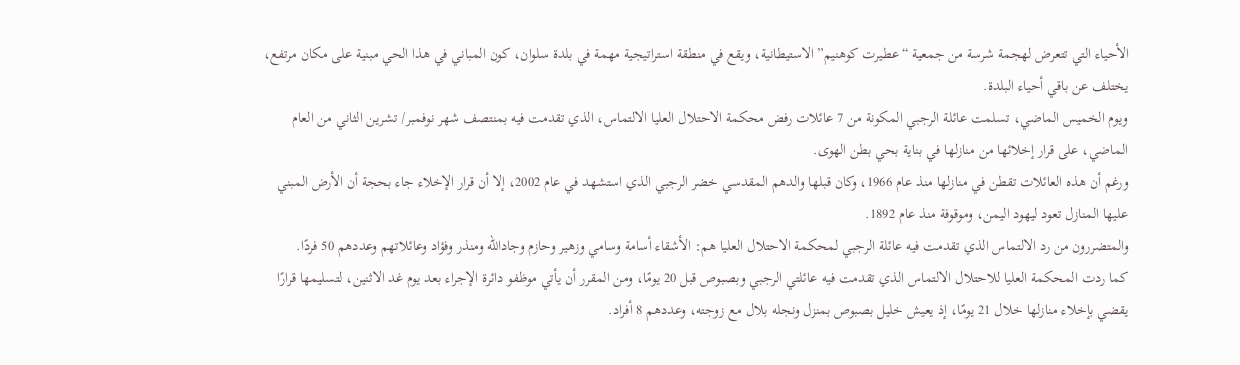الأحياء التي تتعرض لهجمة شرسة من جمعية “عطيرت كوهنيم” الاستيطانية، ويقع في منطقة استراتيجية مهمة في بلدة سلوان، كون المباني في هذا الحي مبنية على مكان مرتفع، يختلف عن باقي أحياء البلدة.
ويوم الخميس الماضي، تسلمت عائلة الرجبي المكونة من 7 عائلات رفض محكمة الاحتلال العليا الالتماس، الذي تقدمت فيه بمنتصف شهر نوفمبر/ تشرين الثاني من العام الماضي، على قرار إخلائها من منازلها في بناية بحي بطن الهوى.
ورغم أن هذه العائلات تقطن في منازلها منذ عام 1966، وكان قبلها والدهم المقدسي خضر الرجبي الذي استشهد في عام 2002، إلا أن قرار الإخلاء جاء بحجة أن الأرض المبني عليها المنازل تعود ليهود اليمن، وموقوفة منذ عام 1892.
والمتضررون من رد الالتماس الذي تقدمت فيه عائلة الرجبي لمحكمة الاحتلال العليا هم: الأشقاء أسامة وسامي وزهير وحازم وجادالله ومنذر وفؤاد وعائلاتهم وعددهم 50 فردًا.
كما ردت المحكمة العليا للاحتلال الالتماس الذي تقدمت فيه عائلتي الرجبي وبصبوص قبل 20 يومًا، ومن المقرر أن يأتي موظفو دائرة الإجراء بعد يوم غد الاثنين، لتسليمها قرارًا يقضي بإخلاء منازلها خلال 21 يومًا، إذ يعيش خليل بصبوص بمنزل ونجله بلال مع زوجته، وعددهم 8 أفراد.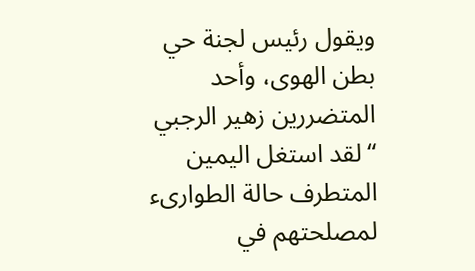ويقول رئيس لجنة حي بطن الهوى، وأحد المتضررين زهير الرجبي “لقد استغل اليمين المتطرف حالة الطوارىء لمصلحتهم في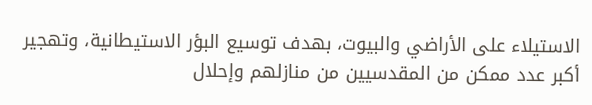الاستيلاء على الأراضي والبيوت، بهدف توسيع البؤر الاستيطانية، وتهجير أكبر عدد ممكن من المقدسيين من منازلهم وإحلال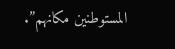المستوطنين مكانهم”.